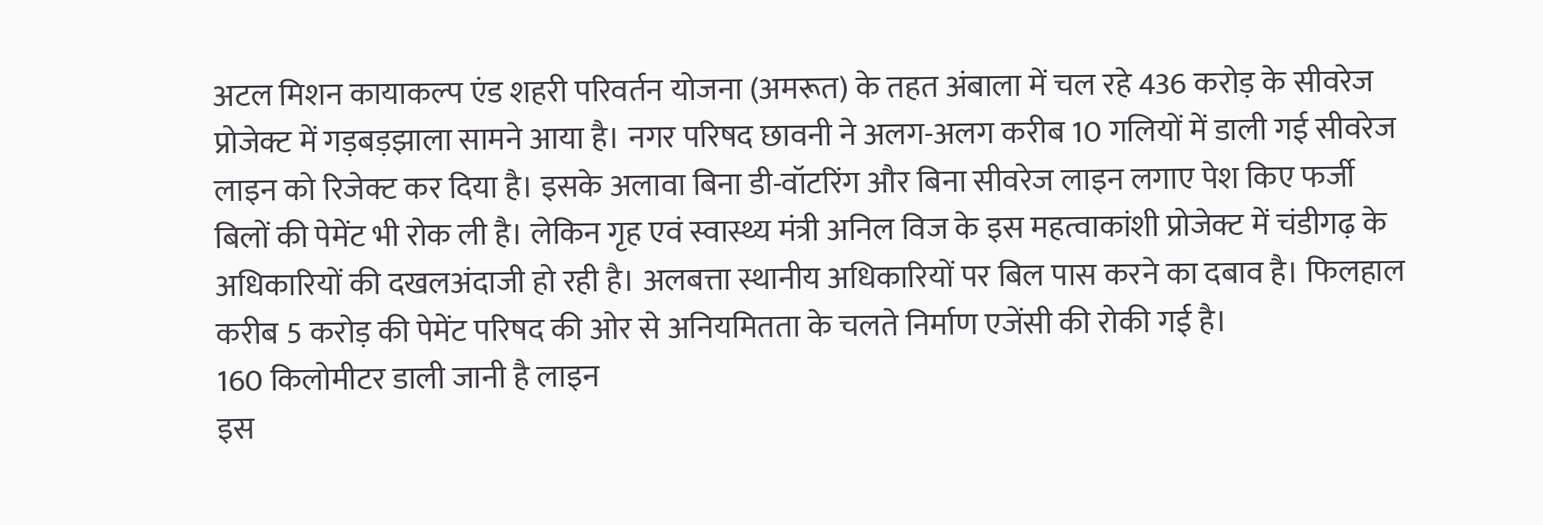अटल मिशन कायाकल्प एंड शहरी परिवर्तन योजना (अमरूत) के तहत अंबाला में चल रहे 436 करोड़ के सीवरेज प्रोजेक्ट में गड़बड़झाला सामने आया है। नगर परिषद छावनी ने अलग-अलग करीब 10 गलियों में डाली गई सीवरेज लाइन को रिजेक्ट कर दिया है। इसके अलावा बिना डी-वॉटरिंग और बिना सीवरेज लाइन लगाए पेश किए फर्जी बिलों की पेमेंट भी रोक ली है। लेकिन गृह एवं स्वास्थ्य मंत्री अनिल विज के इस महत्वाकांशी प्रोजेक्ट में चंडीगढ़ के अधिकारियों की दखलअंदाजी हो रही है। अलबत्ता स्थानीय अधिकारियों पर बिल पास करने का दबाव है। फिलहाल करीब 5 करोड़ की पेमेंट परिषद की ओर से अनियमितता के चलते निर्माण एजेंसी की रोकी गई है।
160 किलोमीटर डाली जानी है लाइन
इस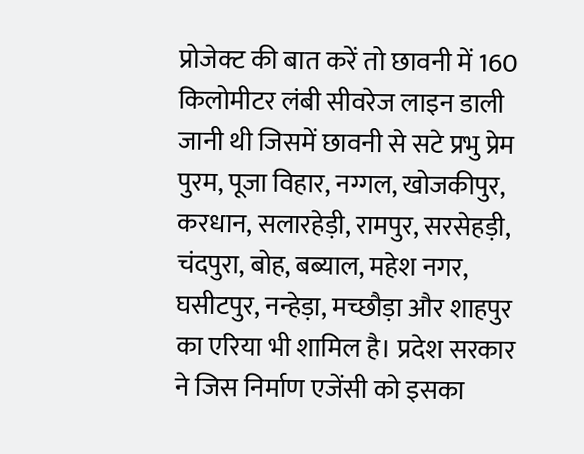प्रोजेक्ट की बात करें तो छावनी में 160 किलोमीटर लंबी सीवरेज लाइन डाली जानी थी जिसमें छावनी से सटे प्रभु प्रेम पुरम, पूजा विहार, नग्गल, खोजकीपुर, करधान, सलारहेड़ी, रामपुर, सरसेहड़ी, चंदपुरा, बोह, बब्याल, महेश नगर, घसीटपुर, नन्हेड़ा, मच्छौड़ा और शाहपुर का एरिया भी शामिल है। प्रदेश सरकार ने जिस निर्माण एजेंसी को इसका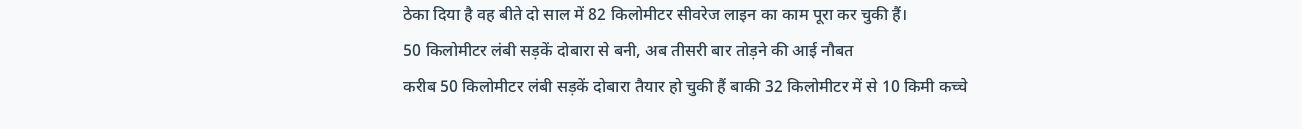ठेका दिया है वह बीते दो साल में 82 किलोमीटर सीवरेज लाइन का काम पूरा कर चुकी हैं।
50 किलोमीटर लंबी सड़कें दोबारा से बनी, अब तीसरी बार तोड़ने की आई नौबत
करीब 50 किलोमीटर लंबी सड़कें दोबारा तैयार हो चुकी हैं बाकी 32 किलोमीटर में से 10 किमी कच्चे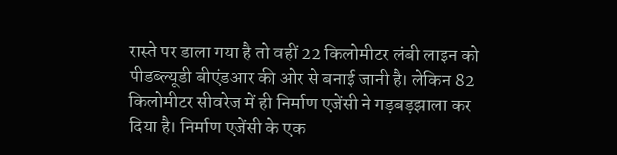रास्ते पर डाला गया है तो वहीं 22 किलोमीटर लंबी लाइन को पीडब्ल्यूडी बीएंडआर की ओर से बनाई जानी है। लेकिन 82 किलोमीटर सीवरेज में ही निर्माण एजेंसी ने गड़बड़झाला कर दिया है। निर्माण एजेंसी के एक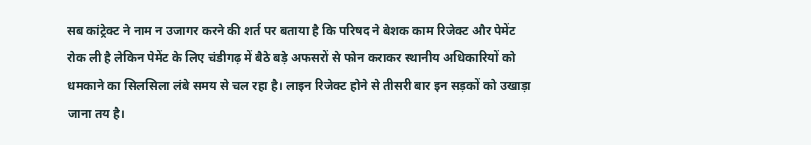सब कांट्रेक्ट ने नाम न उजागर करने की शर्त पर बताया है कि परिषद ने बेशक काम रिजेक्ट और पेमेंट रोक ली है लेकिन पेमेंट के लिए चंडीगढ़ में बैठे बड़े अफसरों से फोन कराकर स्थानीय अधिकारियों को धमकाने का सिलसिला लंबे समय से चल रहा है। लाइन रिजेक्ट होने से तीसरी बार इन सड़कों को उखाड़ा जाना तय है।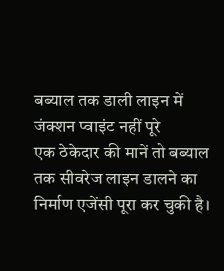बब्याल तक डाली लाइन में जंक्शन प्वाइंट नहीं पूरे
एक ठेकेदार की मानें तो बब्याल तक सीवरेज लाइन डालने का निर्माण एजेंसी पूरा कर चुकी है।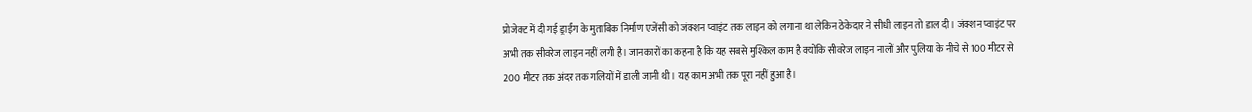प्रोजेक्ट में दी गई ड्राईंग के मुताबिक निर्माण एजेंसी को जंक्शन प्वाइंट तक लाइन को लगाना था लेकिन ठेकेदार ने सीधी लाइन तो डाल दी। जंक्शन प्वाइंट पर अभी तक सीवरेज लाइन नहीं लगी है। जानकारों का कहना है कि यह सबसे मुश्किल काम है क्योंकि सीवरेज लाइन नालों और पुलिया के नीचे से 100 मीटर से 200 मीटर तक अंदर तक गलियों में डाली जानी थी। यह काम अभी तक पूरा नहीं हुआ है।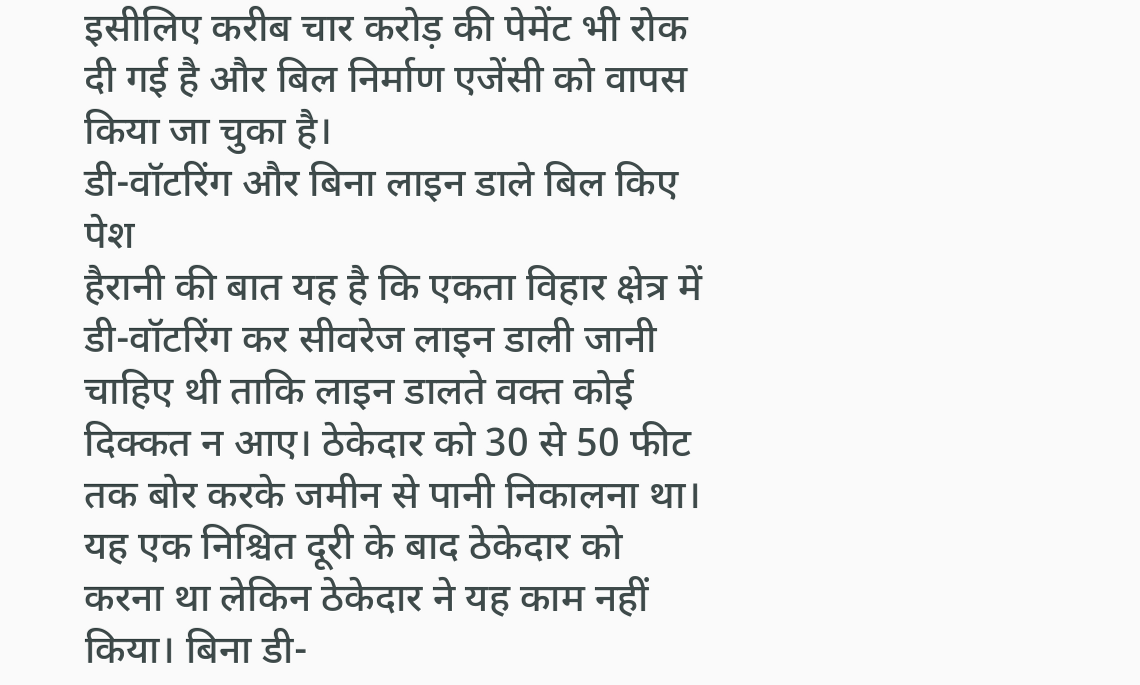इसीलिए करीब चार करोड़ की पेमेंट भी रोक दी गई है और बिल निर्माण एजेंसी को वापस किया जा चुका है।
डी-वॉटरिंग और बिना लाइन डाले बिल किए पेश
हैरानी की बात यह है कि एकता विहार क्षेत्र में डी-वॉटरिंग कर सीवरेज लाइन डाली जानी चाहिए थी ताकि लाइन डालते वक्त कोई दिक्कत न आए। ठेकेदार को 30 से 50 फीट तक बोर करके जमीन से पानी निकालना था। यह एक निश्चित दूरी के बाद ठेकेदार को करना था लेकिन ठेकेदार ने यह काम नहीं किया। बिना डी-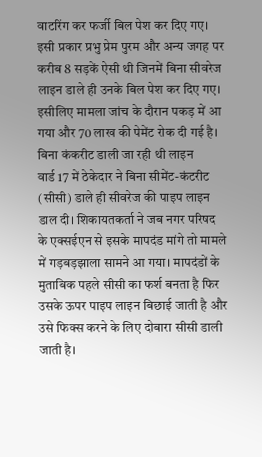वाटरिंग कर फर्जी बिल पेश कर दिए गए। इसी प्रकार प्रभु प्रेम पुरम और अन्य जगह पर करीब 8 सड़कें ऐसी थी जिनमें बिना सीवरेज लाइन डाले ही उनके बिल पेश कर दिए गए। इसीलिए मामला जांच के दौरान पकड़ में आ गया और 70 लाख की पेमेंट रोक दी गई है।
बिना कंकरीट डाली जा रही थी लाइन
वार्ड 17 में ठेकेदार ने बिना सीमेंट-कंटरीट (सीसी) डाले ही सीवरेज की पाइप लाइन डाल दी। शिकायतकर्ता ने जब नगर परिषद के एक्सईएन से इसके मापदंड मांगे तो मामले में गड़बड़झाला सामने आ गया। मापदंडों के मुताबिक पहले सीसी का फर्श बनता है फिर उसके ऊपर पाइप लाइन बिछाई जाती है और उसे फिक्स करने के लिए दोबारा सीसी डाली जाती है।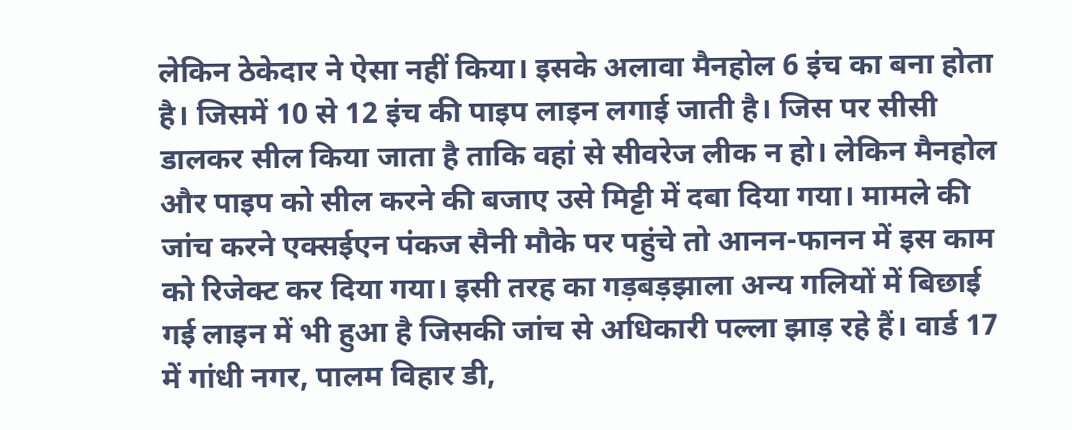लेकिन ठेकेदार ने ऐसा नहीं किया। इसके अलावा मैनहोल 6 इंच का बना होता है। जिसमें 10 से 12 इंच की पाइप लाइन लगाई जाती है। जिस पर सीसी डालकर सील किया जाता है ताकि वहां से सीवरेज लीक न हो। लेकिन मैनहोल और पाइप को सील करने की बजाए उसे मिट्टी में दबा दिया गया। मामले की जांच करने एक्सईएन पंकज सैनी मौके पर पहुंचे तो आनन-फानन में इस काम को रिजेक्ट कर दिया गया। इसी तरह का गड़बड़झाला अन्य गलियों में बिछाई गई लाइन में भी हुआ है जिसकी जांच से अधिकारी पल्ला झाड़ रहे हैं। वार्ड 17 में गांधी नगर, पालम विहार डी,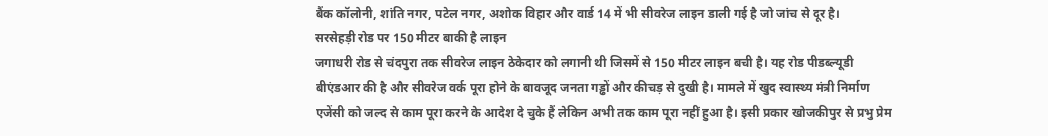बैंक कॉलोनी, शांति नगर, पटेल नगर, अशोक विहार और वार्ड 14 में भी सीवरेज लाइन डाली गई है जो जांच से दूर है।
सरसेहड़ी रोड पर 150 मीटर बाकी है लाइन
जगाधरी रोड से चंदपुरा तक सीवरेज लाइन ठेकेदार को लगानी थी जिसमें से 150 मीटर लाइन बची है। यह रोड पीडब्ल्यूडी बीएंडआर की है और सीवरेज वर्क पूरा होने के बावजूद जनता गड्ढों और कीचड़ से दुखी है। मामले में खुद स्वास्थ्य मंत्री निर्माण एजेंसी को जल्द से काम पूरा करने के आदेश दे चुके हैं लेकिन अभी तक काम पूरा नहीं हुआ है। इसी प्रकार खोजकीपुर से प्रभु प्रेम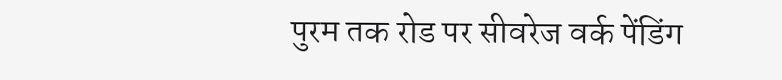पुरम तक रोड पर सीवरेज वर्क पेंडिंग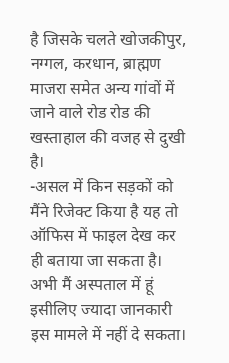है जिसके चलते खोजकीपुर, नग्गल, करधान, ब्राह्मण माजरा समेत अन्य गांवों में जाने वाले रोड रोड की खस्ताहाल की वजह से दुखी है।
-असल में किन सड़कों को मैंने रिजेक्ट किया है यह तो ऑफिस में फाइल देख कर ही बताया जा सकता है। अभी मैं अस्पताल में हूं इसीलिए ज्यादा जानकारी इस मामले में नहीं दे सकता।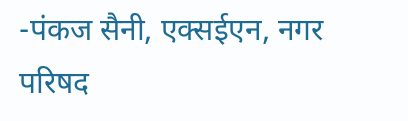-पंकज सैनी, एक्सईएन, नगर परिषद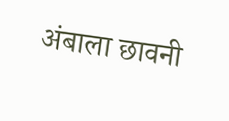अंबाला छावनी